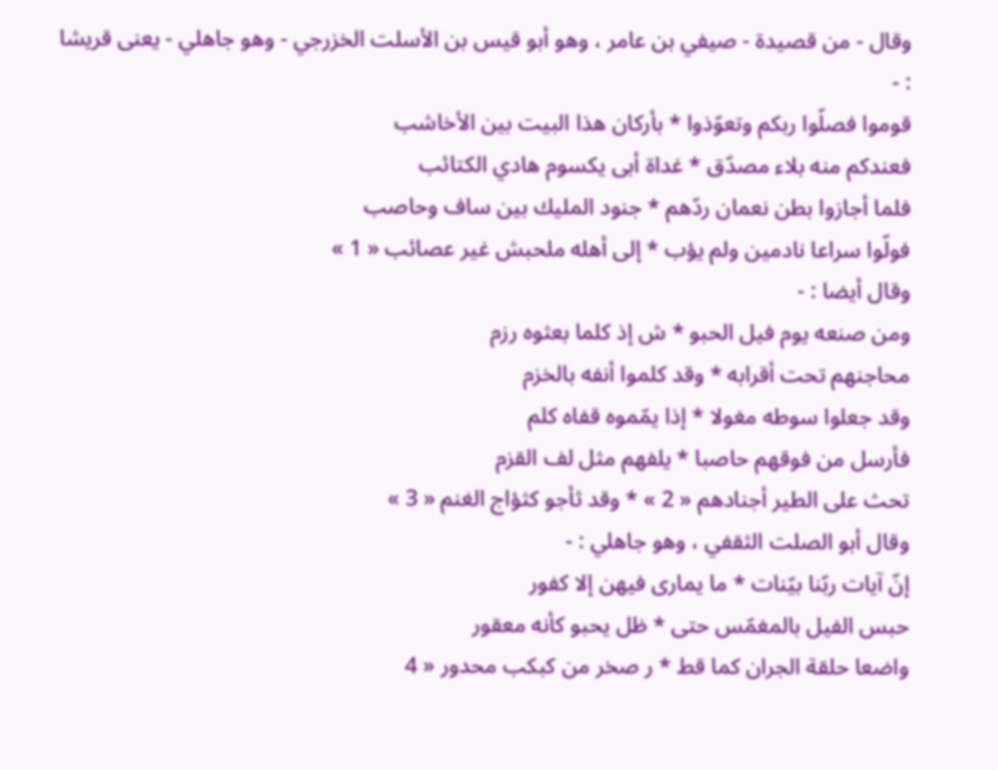وقال - من قصيدة - صيفي بن عامر ، وهو أبو قيس بن الأسلت الخزرجي - وهو جاهلي - يعنى قريشا : -
قوموا فصلّوا ربكم وتعوّذوا * بأركان هذا البيت بين الأخاشب
فعندكم منه بلاء مصدّق * غداة أبى يكسوم هادي الكتائب
فلما أجازوا بطن نعمان ردّهم * جنود المليك بين ساف وحاصب
فولّوا سراعا نادمين ولم يؤب * إلى أهله ملحبش غير عصائب « 1 »
وقال أيضا : -
ومن صنعه يوم فيل الحبو * ش إذ كلما بعثوه رزم
محاجنهم تحت أقرابه * وقد كلموا أنفه بالخزم
وقد جعلوا سوطه مغولا * إذا يمّموه قفاه كلم
فأرسل من فوقهم حاصبا * يلفهم مثل لف القزم
تحث على الطير أجنادهم « 2 » * وقد ثأجو كثؤاج الغنم « 3 »
وقال أبو الصلت الثقفي ، وهو جاهلي : -
إنّ آيات ربّنا بيّنات * ما يمارى فيهن إلا كفور
حبس الفيل بالمغمّس حتى * ظل يحبو كأنه معقور
واضعا حلقة الجران كما قط * ر صخر من كبكب محدور « 4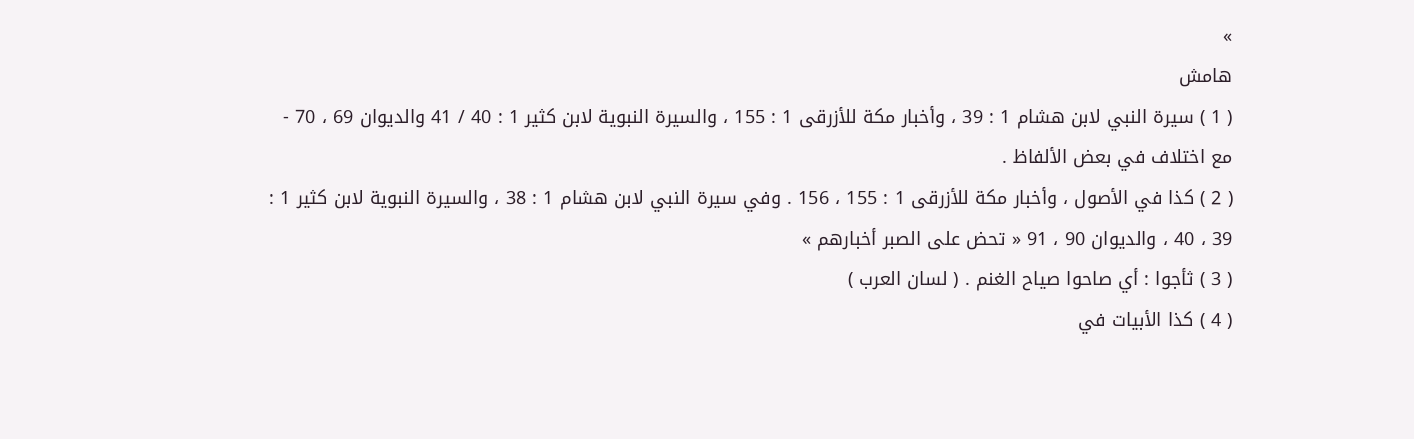»
هامش
( 1 ) سيرة النبي لابن هشام 1 : 39 ، وأخبار مكة للأزرقى 1 : 155 ، والسيرة النبوية لابن كثير 1 : 40 / 41 والديوان 69 ، 70 - مع اختلاف في بعض الألفاظ .
( 2 ) كذا في الأصول ، وأخبار مكة للأزرقى 1 : 155 ، 156 . وفي سيرة النبي لابن هشام 1 : 38 ، والسيرة النبوية لابن كثير 1 : 39 ، 40 ، والديوان 90 ، 91 « تحض على الصبر أخبارهم »
( 3 ) ثأجوا : أي صاحوا صياح الغنم . ( لسان العرب )
( 4 ) كذا الأبيات في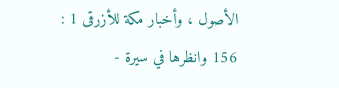الأصول ، وأخبار مكة للأزرقى 1 : 156 وانظرها في سيرة -